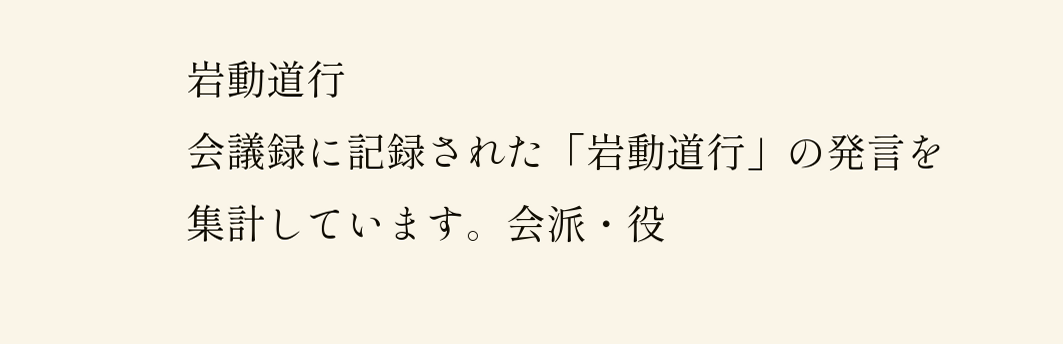岩動道行
会議録に記録された「岩動道行」の発言を集計しています。会派・役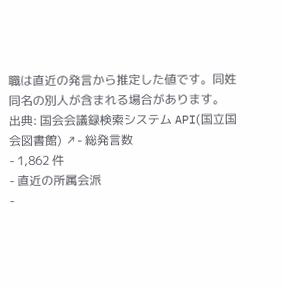職は直近の発言から推定した値です。同姓同名の別人が含まれる場合があります。
出典: 国会会議録検索システム API(国立国会図書館) ↗- 総発言数
- 1,862 件
- 直近の所属会派
-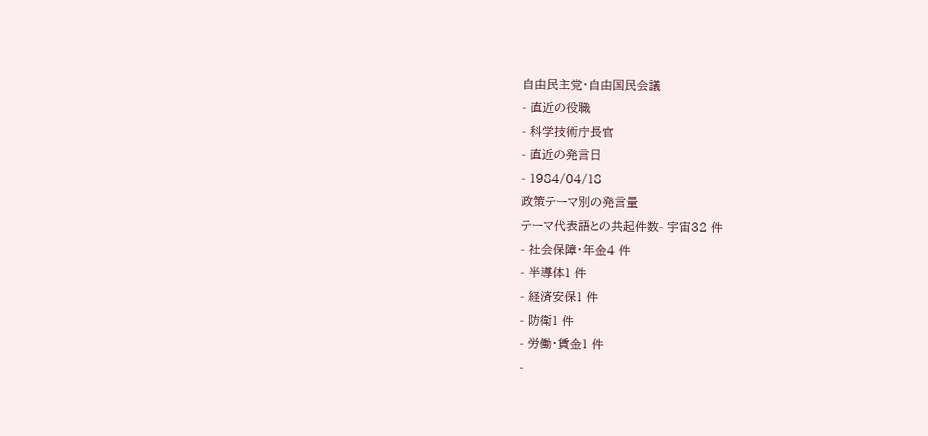自由民主党・自由国民会議
- 直近の役職
- 科学技術庁長官
- 直近の発言日
- 1984/04/18
政策テーマ別の発言量
テーマ代表語との共起件数- 宇宙32 件
- 社会保障・年金4 件
- 半導体1 件
- 経済安保1 件
- 防衛1 件
- 労働・賃金1 件
-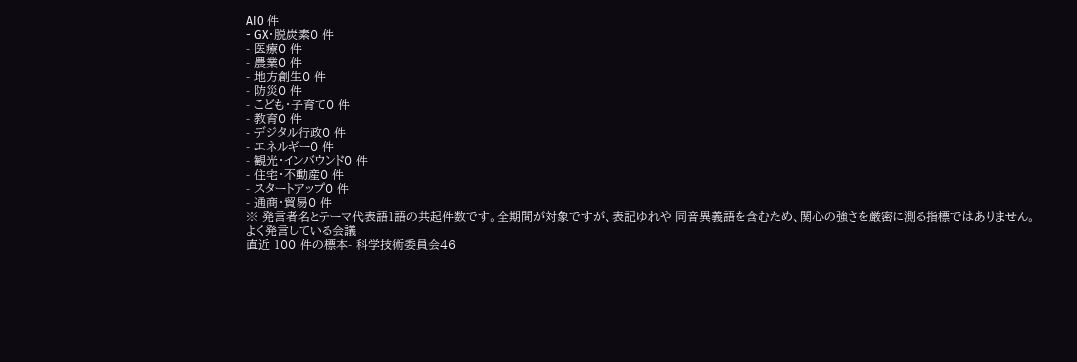AI0 件
- GX・脱炭素0 件
- 医療0 件
- 農業0 件
- 地方創生0 件
- 防災0 件
- こども・子育て0 件
- 教育0 件
- デジタル行政0 件
- エネルギー0 件
- 観光・インバウンド0 件
- 住宅・不動産0 件
- スタートアップ0 件
- 通商・貿易0 件
※ 発言者名とテーマ代表語1語の共起件数です。全期間が対象ですが、表記ゆれや 同音異義語を含むため、関心の強さを厳密に測る指標ではありません。
よく発言している会議
直近 100 件の標本- 科学技術委員会46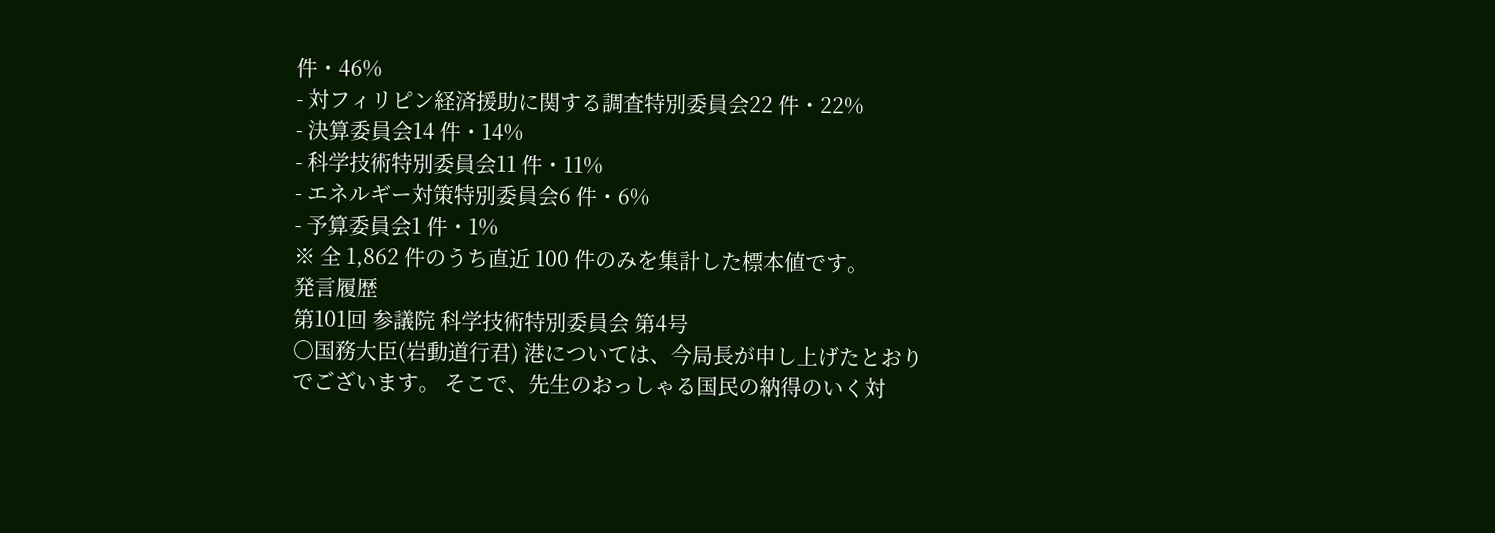件・46%
- 対フィリピン経済援助に関する調査特別委員会22 件・22%
- 決算委員会14 件・14%
- 科学技術特別委員会11 件・11%
- エネルギー対策特別委員会6 件・6%
- 予算委員会1 件・1%
※ 全 1,862 件のうち直近 100 件のみを集計した標本値です。
発言履歴
第101回 参議院 科学技術特別委員会 第4号
○国務大臣(岩動道行君) 港については、今局長が申し上げたとおりでございます。 そこで、先生のおっしゃる国民の納得のいく対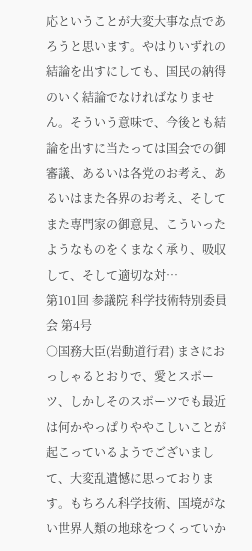応ということが大変大事な点であろうと思います。やはりいずれの結論を出すにしても、国民の納得のいく結論でなければなりません。そういう意味で、今後とも結論を出すに当たっては国会での御審議、あるいは各党のお考え、あるいはまた各界のお考え、そしてまた専門家の御意見、こういったようなものをくまなく承り、吸収して、そして適切な対…
第101回 参議院 科学技術特別委員会 第4号
○国務大臣(岩動道行君) まさにおっしゃるとおりで、愛とスポーツ、しかしそのスポーツでも最近は何かやっぱりややこしいことが起こっているようでございまして、大変乱遺憾に思っております。もちろん科学技術、国境がない世界人類の地球をつくっていか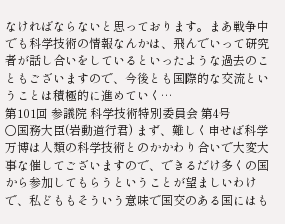なければならないと思っております。まあ戦争中でも科学技術の情報なんかは、飛んでいって研究者が話し合いをしているといったような過去のこともございますので、今後とも国際的な交流ということは積極的に進めていく…
第101回 参議院 科学技術特別委員会 第4号
○国務大臣(岩動道行君) まず、難しく申せば科学万博は人類の科学技術とのかかわり合いで大変大事な催してございますので、できるだけ多くの国から参加してもらうということが望ましいわけで、私どももそういう意味で国交のある国にはも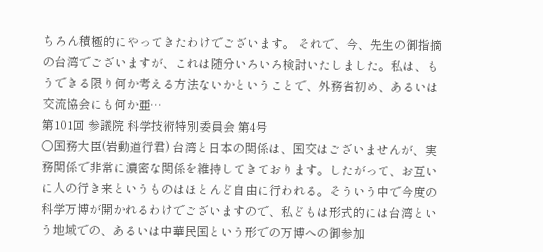ちろん積極的にやってきたわけでございます。 それで、今、先生の御指摘の台湾でございますが、これは随分いろいろ検討いたしました。私は、もうできる限り何か考える方法ないかということで、外務省初め、あるいは交流協会にも何か亜…
第101回 参議院 科学技術特別委員会 第4号
○国務大臣(岩動道行君) 台湾と日本の関係は、国交はございませんが、実務関係で非常に濃密な関係を維持してきております。したがって、お互いに人の行き来というものはほとんど自由に行われる。そういう中で今度の科学万博が開かれるわけでございますので、私どもは形式的には台湾という地域での、あるいは中華民国という形での万博への御参加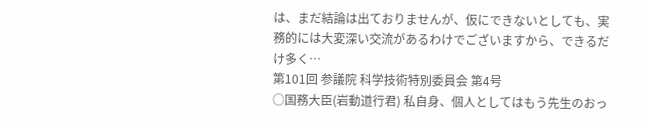は、まだ結論は出ておりませんが、仮にできないとしても、実務的には大変深い交流があるわけでございますから、できるだけ多く…
第101回 参議院 科学技術特別委員会 第4号
○国務大臣(岩動道行君) 私自身、個人としてはもう先生のおっ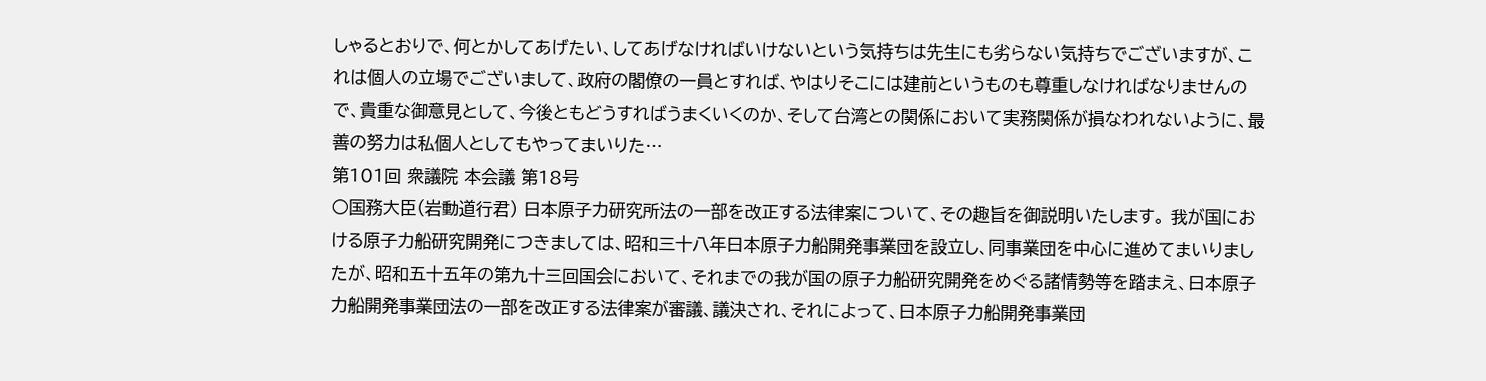しゃるとおりで、何とかしてあげたい、してあげなければいけないという気持ちは先生にも劣らない気持ちでございますが、これは個人の立場でございまして、政府の閣僚の一員とすれば、やはりそこには建前というものも尊重しなければなりませんので、貴重な御意見として、今後ともどうすればうまくいくのか、そして台湾との関係において実務関係が損なわれないように、最善の努力は私個人としてもやってまいりた…
第101回 衆議院 本会議 第18号
○国務大臣(岩動道行君) 日本原子力研究所法の一部を改正する法律案について、その趣旨を御説明いたします。 我が国における原子力船研究開発につきましては、昭和三十八年日本原子力船開発事業団を設立し、同事業団を中心に進めてまいりましたが、昭和五十五年の第九十三回国会において、それまでの我が国の原子力船研究開発をめぐる諸情勢等を踏まえ、日本原子力船開発事業団法の一部を改正する法律案が審議、議決され、それによって、日本原子力船開発事業団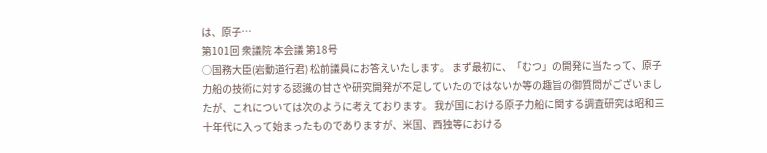は、原子…
第101回 衆議院 本会議 第18号
○国務大臣(岩動道行君) 松前議員にお答えいたします。 まず最初に、「むつ」の開発に当たって、原子力船の技術に対する認識の甘さや研究開発が不足していたのではないか等の趣旨の御質問がございましたが、これについては次のように考えております。 我が国における原子力船に関する調査研究は昭和三十年代に入って始まったものでありますが、米国、西独等における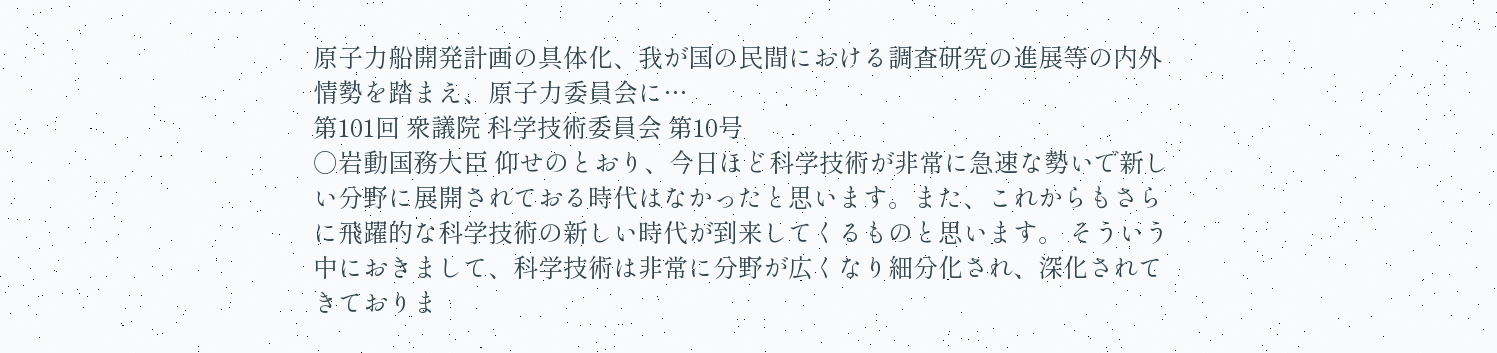原子力船開発計画の具体化、我が国の民間における調査研究の進展等の内外情勢を踏まえ、原子力委員会に…
第101回 衆議院 科学技術委員会 第10号
○岩動国務大臣 仰せのとおり、今日ほど科学技術が非常に急速な勢いで新しい分野に展開されておる時代はなかったと思います。また、これからもさらに飛躍的な科学技術の新しい時代が到来してくるものと思います。 そういう中におきまして、科学技術は非常に分野が広くなり細分化され、深化されてきておりま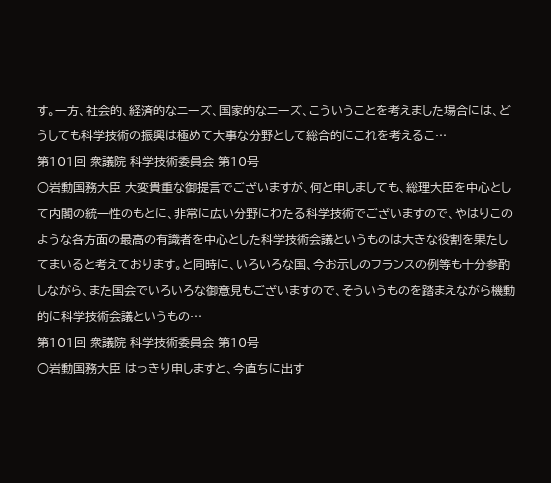す。一方、社会的、経済的なニーズ、国家的なニーズ、こういうことを考えました場合には、どうしても科学技術の振興は極めて大事な分野として総合的にこれを考えるこ…
第101回 衆議院 科学技術委員会 第10号
○岩動国務大臣 大変貴重な御提言でございますが、何と申しましても、総理大臣を中心として内閣の統一性のもとに、非常に広い分野にわたる科学技術でございますので、やはりこのような各方面の最高の有識者を中心とした科学技術会議というものは大きな役割を果たしてまいると考えております。と同時に、いろいろな国、今お示しのフランスの例等も十分参酌しながら、また国会でいろいろな御意見もございますので、そういうものを踏まえながら機動的に科学技術会議というもの…
第101回 衆議院 科学技術委員会 第10号
○岩動国務大臣 はっきり申しますと、今直ちに出す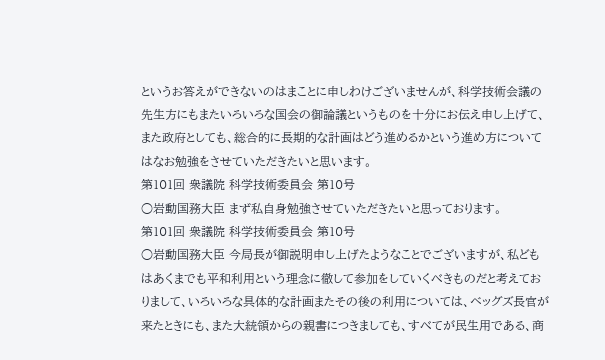というお答えができないのはまことに申しわけございませんが、科学技術会議の先生方にもまたいろいろな国会の御論議というものを十分にお伝え申し上げて、また政府としても、総合的に長期的な計画はどう進めるかという進め方についてはなお勉強をさせていただきたいと思います。
第101回 衆議院 科学技術委員会 第10号
○岩動国務大臣 まず私自身勉強させていただきたいと思っております。
第101回 衆議院 科学技術委員会 第10号
○岩動国務大臣 今局長が御説明申し上げたようなことでございますが、私どもはあくまでも平和利用という理念に徹して参加をしていくべきものだと考えておりまして、いろいろな具体的な計画またその後の利用については、ベッグズ長官が来たときにも、また大統領からの親書につきましても、すべてが民生用である、商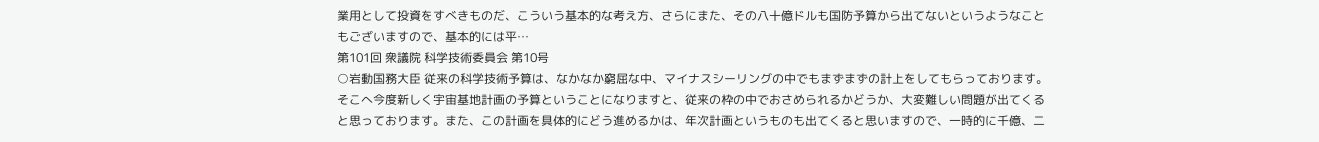業用として投資をすべきものだ、こういう基本的な考え方、さらにまた、その八十億ドルも国防予算から出てないというようなこともございますので、基本的には平…
第101回 衆議院 科学技術委員会 第10号
○岩動国務大臣 従来の科学技術予算は、なかなか窮屈な中、マイナスシーリングの中でもまずまずの計上をしてもらっております。そこへ今度新しく宇宙基地計画の予算ということになりますと、従来の枠の中でおさめられるかどうか、大変難しい問題が出てくると思っております。また、この計画を具体的にどう進めるかは、年次計画というものも出てくると思いますので、一時的に千億、二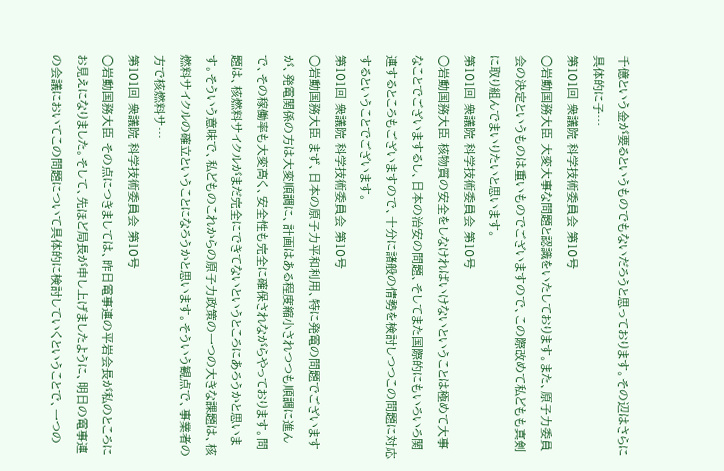千億という金が要るというものでもないだろうと思っております。その辺はさらに具体的に子…
第101回 衆議院 科学技術委員会 第10号
○岩動国務大臣 大変大事な問題と認識をいたしております。また、原子力委員会の決定というものは重いものでございますので、この際改めて私どもも真剣に取り組んでまいりたいと思います。
第101回 衆議院 科学技術委員会 第10号
○岩動国務大臣 核物質の安全をしなければいけないということは極めて大事なことでございまするし、日本の治安の問題、そしてまた国際的にもいろいろ関連するところもございますので、十分に諸般の情勢を検討しつつこの問題に対応するということでございます。
第101回 衆議院 科学技術委員会 第10号
○岩動国務大臣 まず、日本の原子力平和利用、特に発電の問題でございますが、発電関係の方は大変順調に、計画はある程度縮小されつつも順調に進んで、その稼働率も大変高く、安全性も完全に確保されながらやっております。問題は、核燃料サイクルがまだ完全にできてないというところにあろうかと思います。そういう意味で、私どものこれからの原子力政策の一つの大きな課題は、核燃料サイクルの確立ということになろうかと思います。そういう観点で、事業者の方で核燃料サ…
第101回 衆議院 科学技術委員会 第10号
○岩動国務大臣 その点につきましては、昨日電事連の平岩会長が私のところにお見えになりました。そして、先ほど局長が申し上げましたように、明日の電事連の会議においてこの問題について具体的に検討していくということで、一つの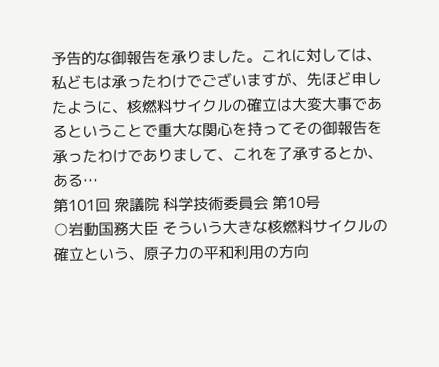予告的な御報告を承りました。これに対しては、私どもは承ったわけでございますが、先ほど申したように、核燃料サイクルの確立は大変大事であるということで重大な関心を持ってその御報告を承ったわけでありまして、これを了承するとか、ある…
第101回 衆議院 科学技術委員会 第10号
○岩動国務大臣 そういう大きな核燃料サイクルの確立という、原子力の平和利用の方向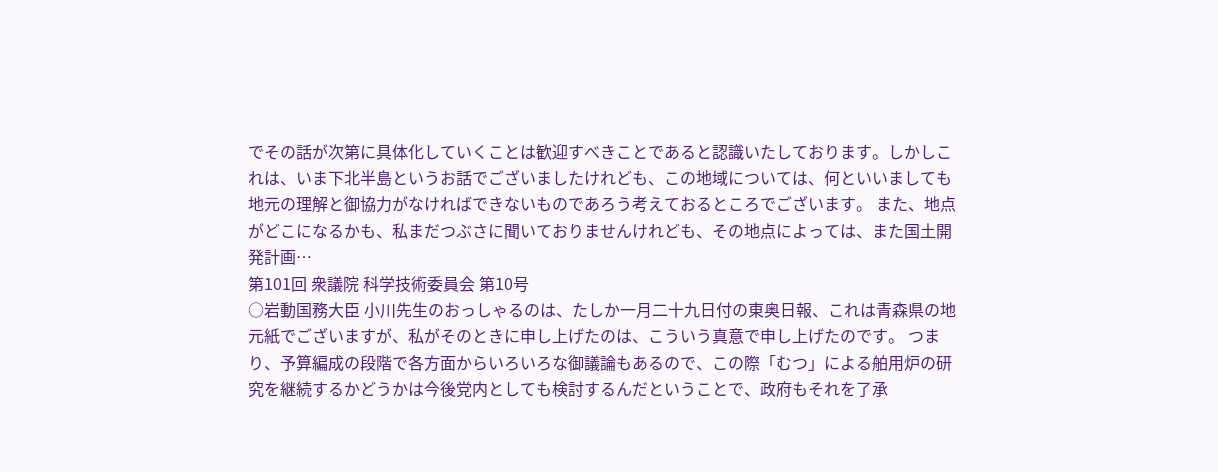でその話が次第に具体化していくことは歓迎すべきことであると認識いたしております。しかしこれは、いま下北半島というお話でございましたけれども、この地域については、何といいましても地元の理解と御協力がなければできないものであろう考えておるところでございます。 また、地点がどこになるかも、私まだつぶさに聞いておりませんけれども、その地点によっては、また国土開発計画…
第101回 衆議院 科学技術委員会 第10号
○岩動国務大臣 小川先生のおっしゃるのは、たしか一月二十九日付の東奥日報、これは青森県の地元紙でございますが、私がそのときに申し上げたのは、こういう真意で申し上げたのです。 つまり、予算編成の段階で各方面からいろいろな御議論もあるので、この際「むつ」による舶用炉の研究を継続するかどうかは今後党内としても検討するんだということで、政府もそれを了承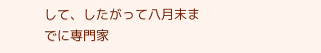して、したがって八月末までに専門家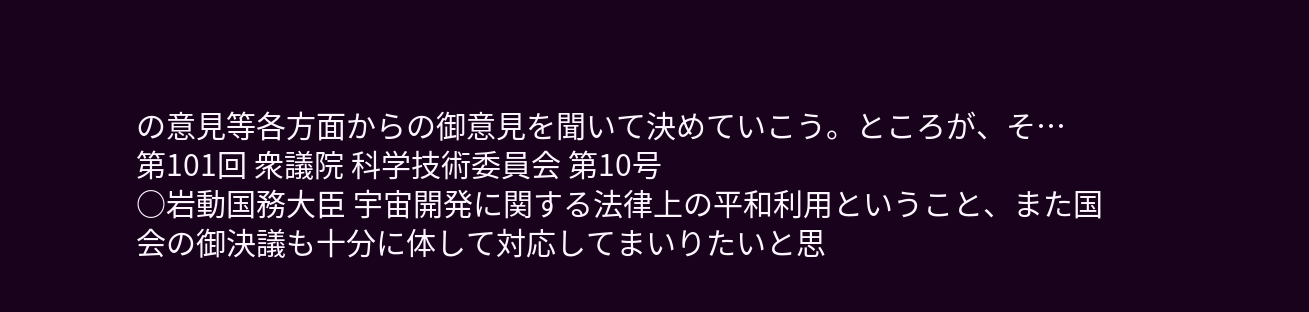の意見等各方面からの御意見を聞いて決めていこう。ところが、そ…
第101回 衆議院 科学技術委員会 第10号
○岩動国務大臣 宇宙開発に関する法律上の平和利用ということ、また国会の御決議も十分に体して対応してまいりたいと思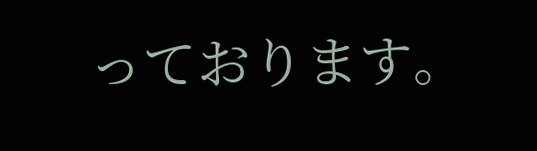っております。